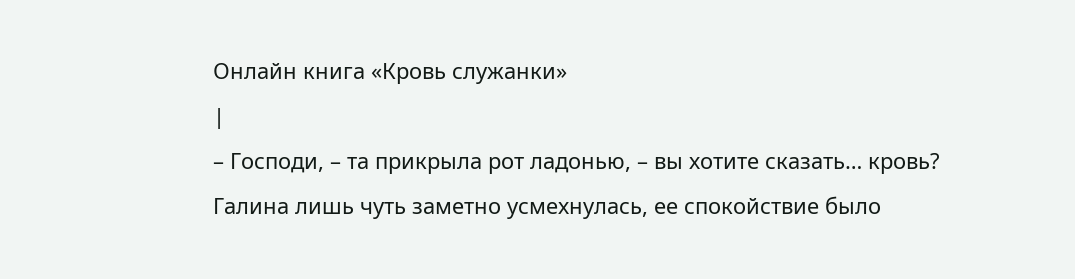Онлайн книга «Кровь служанки»
|
– Господи, – та прикрыла рот ладонью, – вы хотите сказать… кровь? Галина лишь чуть заметно усмехнулась, ее спокойствие было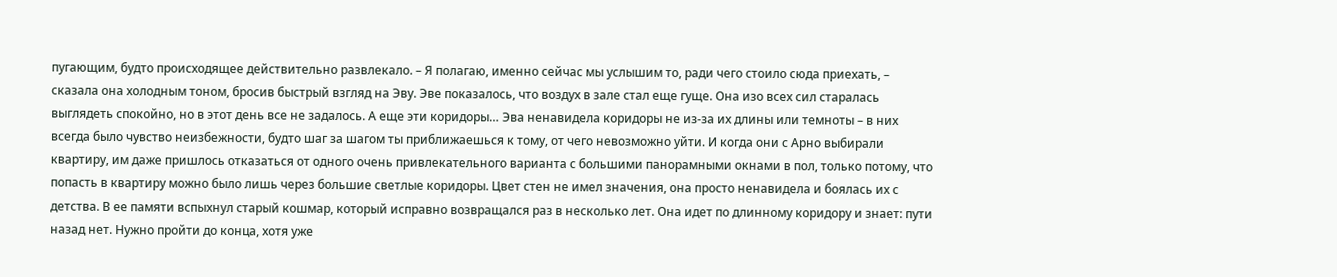пугающим, будто происходящее действительно развлекало. – Я полагаю, именно сейчас мы услышим то, ради чего стоило сюда приехать, – сказала она холодным тоном, бросив быстрый взгляд на Эву. Эве показалось, что воздух в зале стал еще гуще. Она изо всех сил старалась выглядеть спокойно, но в этот день все не задалось. А еще эти коридоры… Эва ненавидела коридоры не из‑за их длины или темноты – в них всегда было чувство неизбежности, будто шаг за шагом ты приближаешься к тому, от чего невозможно уйти. И когда они с Арно выбирали квартиру, им даже пришлось отказаться от одного очень привлекательного варианта с большими панорамными окнами в пол, только потому, что попасть в квартиру можно было лишь через большие светлые коридоры. Цвет стен не имел значения, она просто ненавидела и боялась их с детства. В ее памяти вспыхнул старый кошмар, который исправно возвращался раз в несколько лет. Она идет по длинному коридору и знает: пути назад нет. Нужно пройти до конца, хотя уже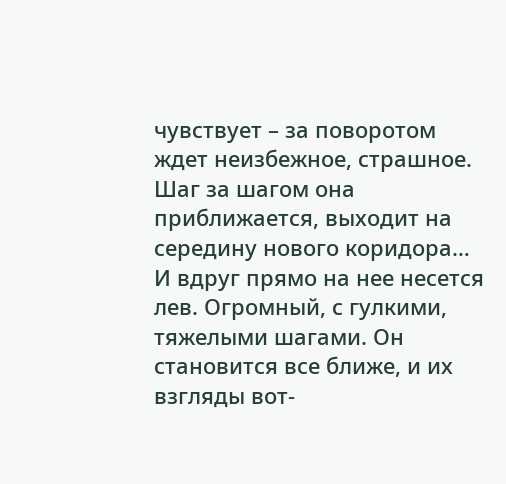чувствует – за поворотом ждет неизбежное, страшное. Шаг за шагом она приближается, выходит на середину нового коридора… И вдруг прямо на нее несется лев. Огромный, с гулкими, тяжелыми шагами. Он становится все ближе, и их взгляды вот-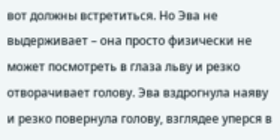вот должны встретиться. Но Эва не выдерживает – она просто физически не может посмотреть в глаза льву и резко отворачивает голову. Эва вздрогнула наяву и резко повернула голову, взглядее уперся в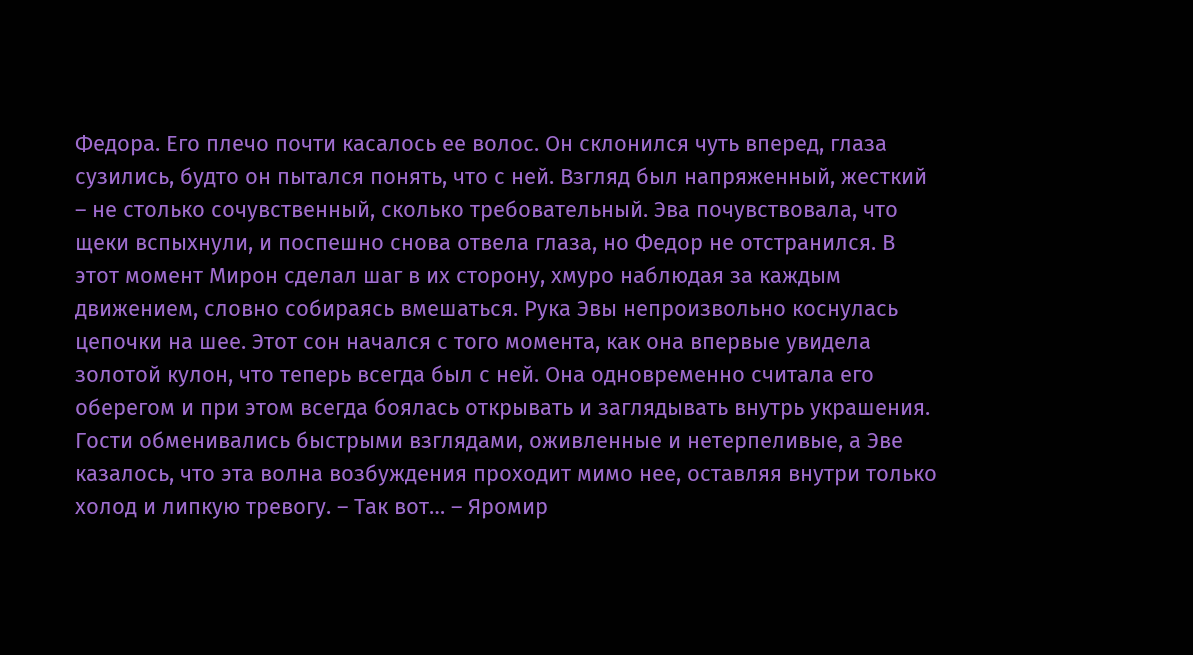Федора. Его плечо почти касалось ее волос. Он склонился чуть вперед, глаза сузились, будто он пытался понять, что с ней. Взгляд был напряженный, жесткий – не столько сочувственный, сколько требовательный. Эва почувствовала, что щеки вспыхнули, и поспешно снова отвела глаза, но Федор не отстранился. В этот момент Мирон сделал шаг в их сторону, хмуро наблюдая за каждым движением, словно собираясь вмешаться. Рука Эвы непроизвольно коснулась цепочки на шее. Этот сон начался с того момента, как она впервые увидела золотой кулон, что теперь всегда был с ней. Она одновременно считала его оберегом и при этом всегда боялась открывать и заглядывать внутрь украшения. Гости обменивались быстрыми взглядами, оживленные и нетерпеливые, а Эве казалось, что эта волна возбуждения проходит мимо нее, оставляя внутри только холод и липкую тревогу. – Так вот… – Яромир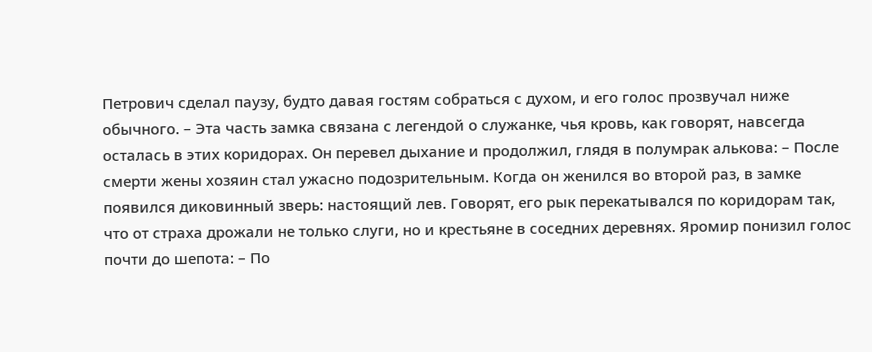Петрович сделал паузу, будто давая гостям собраться с духом, и его голос прозвучал ниже обычного. – Эта часть замка связана с легендой о служанке, чья кровь, как говорят, навсегда осталась в этих коридорах. Он перевел дыхание и продолжил, глядя в полумрак алькова: – После смерти жены хозяин стал ужасно подозрительным. Когда он женился во второй раз, в замке появился диковинный зверь: настоящий лев. Говорят, его рык перекатывался по коридорам так, что от страха дрожали не только слуги, но и крестьяне в соседних деревнях. Яромир понизил голос почти до шепота: – По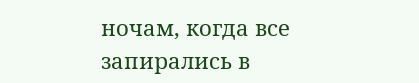ночам, когда все запирались в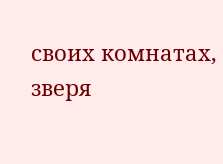своих комнатах, зверя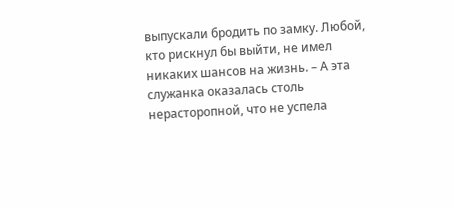выпускали бродить по замку. Любой, кто рискнул бы выйти, не имел никаких шансов на жизнь. – А эта служанка оказалась столь нерасторопной, что не успела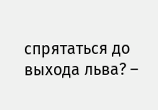спрятаться до выхода льва? –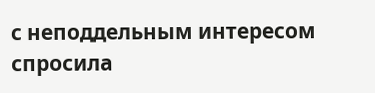с неподдельным интересом спросила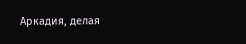Аркадия, делая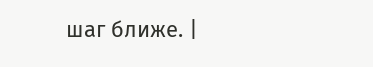шаг ближе. |